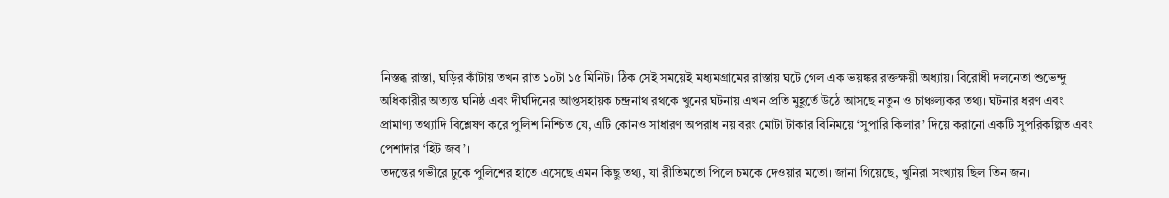নিস্তব্ধ রাস্তা, ঘড়ির কাঁটায় তখন রাত ১০টা ১৫ মিনিট। ঠিক সেই সময়েই মধ্যমগ্রামের রাস্তায় ঘটে গেল এক ভয়ঙ্কর রক্তক্ষয়ী অধ্যায়। বিরোধী দলনেতা শুভেন্দু অধিকারীর অত্যন্ত ঘনিষ্ঠ এবং দীর্ঘদিনের আপ্তসহায়ক চন্দ্রনাথ রথকে খুনের ঘটনায় এখন প্রতি মুহূর্তে উঠে আসছে নতুন ও চাঞ্চল্যকর তথ্য। ঘটনার ধরণ এবং প্রামাণ্য তথ্যাদি বিশ্লেষণ করে পুলিশ নিশ্চিত যে, এটি কোনও সাধারণ অপরাধ নয় বরং মোটা টাকার বিনিময়ে ‘সুপারি কিলার’ দিয়ে করানো একটি সুপরিকল্পিত এবং পেশাদার ‘হিট জব’।
তদন্তের গভীরে ঢুকে পুলিশের হাতে এসেছে এমন কিছু তথ্য, যা রীতিমতো পিলে চমকে দেওয়ার মতো। জানা গিয়েছে, খুনিরা সংখ্যায় ছিল তিন জন।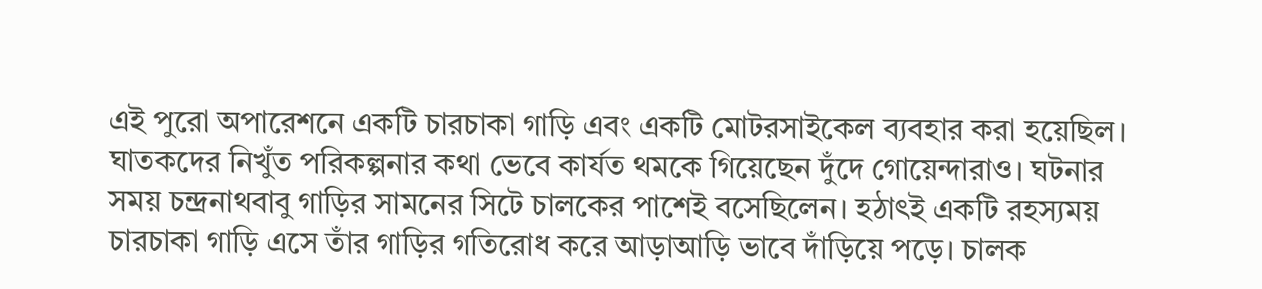এই পুরো অপারেশনে একটি চারচাকা গাড়ি এবং একটি মোটরসাইকেল ব্যবহার করা হয়েছিল। ঘাতকদের নিখুঁত পরিকল্পনার কথা ভেবে কার্যত থমকে গিয়েছেন দুঁদে গোয়েন্দারাও। ঘটনার সময় চন্দ্রনাথবাবু গাড়ির সামনের সিটে চালকের পাশেই বসেছিলেন। হঠাৎই একটি রহস্যময় চারচাকা গাড়ি এসে তাঁর গাড়ির গতিরোধ করে আড়াআড়ি ভাবে দাঁড়িয়ে পড়ে। চালক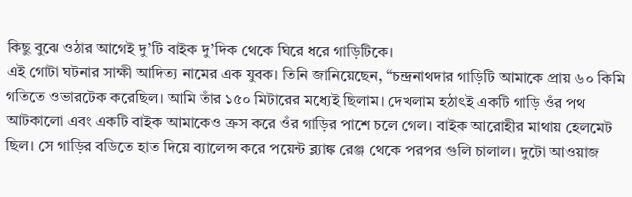কিছু বুঝে ওঠার আগেই দু’টি বাইক দু’দিক থেকে ঘিরে ধরে গাড়িটিকে।
এই গোটা ঘটনার সাক্ষী আদিত্য নামের এক যুবক। তিনি জানিয়েছেন, “চন্দ্রনাথদার গাড়িটি আমাকে প্রায় ৬০ কিমি গতিতে ওভারটেক করেছিল। আমি তাঁর ১৫০ মিটারের মধ্যেই ছিলাম। দেখলাম হঠাৎই একটি গাড়ি ওঁর পথ আটকালো এবং একটি বাইক আমাকেও ক্রস করে ওঁর গাড়ির পাশে চলে গেল। বাইক আরোহীর মাথায় হেলমেট ছিল। সে গাড়ির বডিতে হাত দিয়ে ব্যালেন্স করে পয়েন্ট ব্ল্যাঙ্ক রেঞ্জ থেকে পরপর গুলি চালাল। দুটো আওয়াজ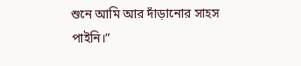শুনে আমি আর দাঁড়ানোর সাহস পাইনি।”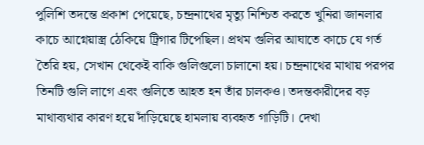পুলিশি তদন্তে প্রকাশ পেয়েছে, চন্দ্রনাথের মৃত্যু নিশ্চিত করতে খুনিরা জানলার কাচে আগ্নেয়াস্ত্র ঠেকিয়ে ট্রিগার টিপেছিল। প্রথম গুলির আঘাতে কাচে যে গর্ত তৈরি হয়, সেখান থেকেই বাকি গুলিগুলো চালানো হয়। চন্দ্রনাথের মাথায় পরপর তিনটি গুলি লাগে এবং গুলিতে আহত হন তাঁর চালকও। তদন্তকারীদের বড় মাথাব্যথার কারণ হয়ে দাঁড়িয়েছে হামলায় ব্যবহৃত গাড়িটি। দেখা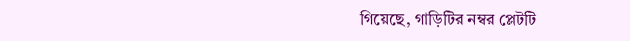গিয়েছে, গাড়িটির নম্বর প্লেটটি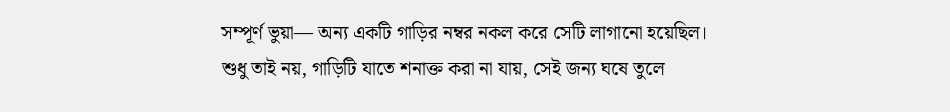সম্পূর্ণ ভুয়া— অন্য একটি গাড়ির নম্বর নকল করে সেটি লাগানো হয়েছিল। শুধু তাই নয়, গাড়িটি যাতে শনাক্ত করা না যায়, সেই জন্য ঘষে তুলে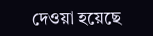দেওয়া হয়েছে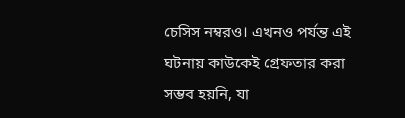চেসিস নম্বরও। এখনও পর্যন্ত এই ঘটনায় কাউকেই গ্রেফতার করা সম্ভব হয়নি, যা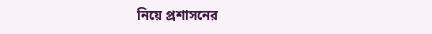নিয়ে প্রশাসনের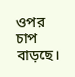ওপর চাপ বাড়ছে।